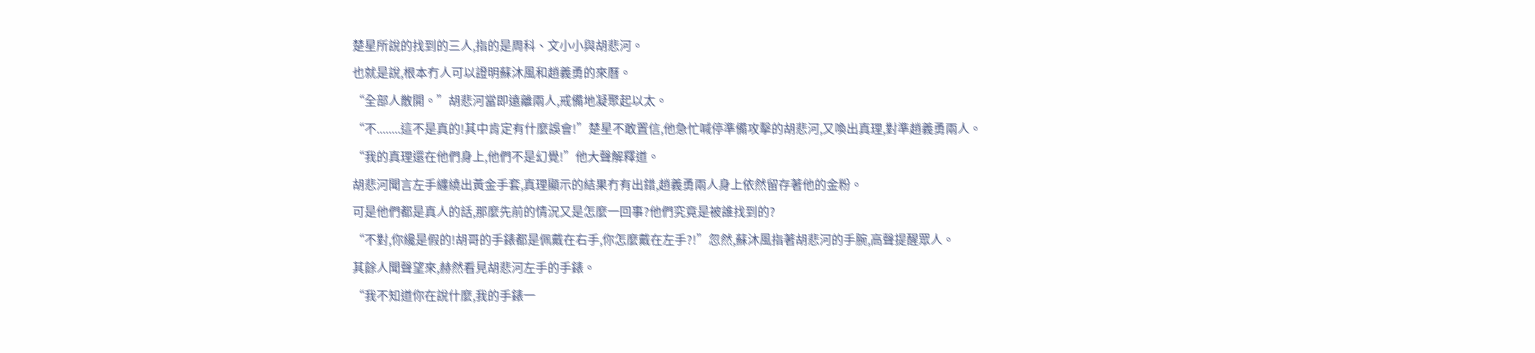楚星所說的找到的三人,指的是周科、文小小與胡悲河。
也就是說,根本冇人可以證明蘇沐風和趙義勇的來曆。
“全部人散開。”胡悲河當即遠離兩人,戒備地凝聚起以太。
“不........這不是真的!其中肯定有什麼誤會!”楚星不敢置信,他急忙喊停準備攻擊的胡悲河,又喚出真理,對準趙義勇兩人。
“我的真理還在他們身上,他們不是幻覺!”他大聲解釋道。
胡悲河聞言左手纏繞出黃金手套,真理顯示的結果冇有出錯,趙義勇兩人身上依然留存著他的金粉。
可是他們都是真人的話,那麼先前的情況又是怎麼一回事?他們究竟是被誰找到的?
“不對,你纔是假的!胡哥的手錶都是佩戴在右手,你怎麼戴在左手?!”忽然,蘇沐風指著胡悲河的手腕,高聲提醒眾人。
其餘人聞聲望來,赫然看見胡悲河左手的手錶。
“我不知道你在說什麼,我的手錶一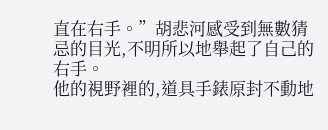直在右手。”胡悲河感受到無數猜忌的目光,不明所以地舉起了自己的右手。
他的視野裡的,道具手錶原封不動地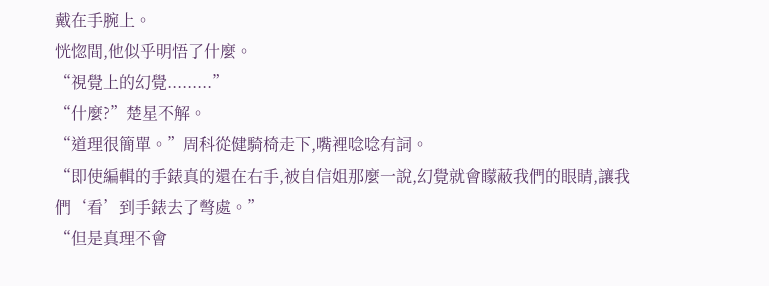戴在手腕上。
恍惚間,他似乎明悟了什麼。
“視覺上的幻覺.........”
“什麼?”楚星不解。
“道理很簡單。”周科從健騎椅走下,嘴裡唸唸有詞。
“即使編輯的手錶真的還在右手,被自信姐那麼一說,幻覺就會矇蔽我們的眼睛,讓我們‘看’到手錶去了彆處。”
“但是真理不會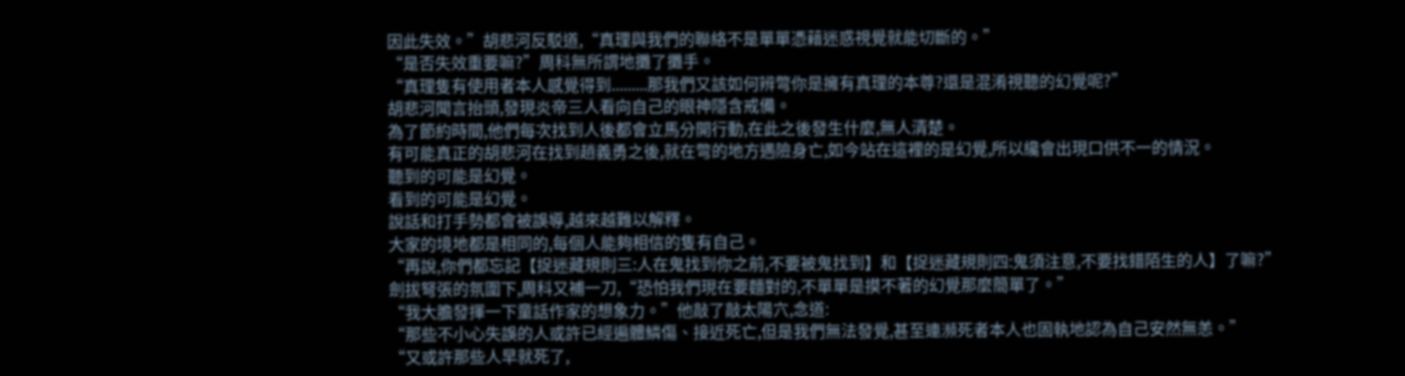因此失效。”胡悲河反駁道,“真理與我們的聯絡不是單單憑藉迷惑視覺就能切斷的。”
“是否失效重要嘛?”周科無所謂地攤了攤手。
“真理隻有使用者本人感覺得到.........那我們又該如何辨彆你是擁有真理的本尊?還是混淆視聽的幻覺呢?”
胡悲河聞言抬頭,發現炎帝三人看向自己的眼神隱含戒備。
為了節約時間,他們每次找到人後都會立馬分開行動,在此之後發生什麼,無人清楚。
有可能真正的胡悲河在找到趙義勇之後,就在彆的地方遇險身亡,如今站在這裡的是幻覺,所以纔會出現口供不一的情況。
聽到的可能是幻覺。
看到的可能是幻覺。
說話和打手勢都會被誤導,越來越難以解釋。
大家的境地都是相同的,每個人能夠相信的隻有自己。
“再說,你們都忘記【捉迷藏規則三:人在鬼找到你之前,不要被鬼找到】和【捉迷藏規則四:鬼須注意,不要找錯陌生的人】了嘛?”
劍拔弩張的氛圍下,周科又補一刀,“恐怕我們現在要麵對的,不單單是摸不著的幻覺那麼簡單了。”
“我大膽發揮一下童話作家的想象力。”他敲了敲太陽穴,念道:
“那些不小心失誤的人或許已經遍體鱗傷、接近死亡,但是我們無法發覺,甚至連瀕死者本人也固執地認為自己安然無恙。”
“又或許那些人早就死了,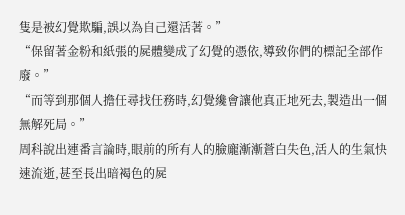隻是被幻覺欺騙,誤以為自己還活著。”
“保留著金粉和紙張的屍體變成了幻覺的憑依,導致你們的標記全部作廢。”
“而等到那個人擔任尋找任務時,幻覺纔會讓他真正地死去,製造出一個無解死局。”
周科說出連番言論時,眼前的所有人的臉龐漸漸蒼白失色,活人的生氣快速流逝,甚至長出暗褐色的屍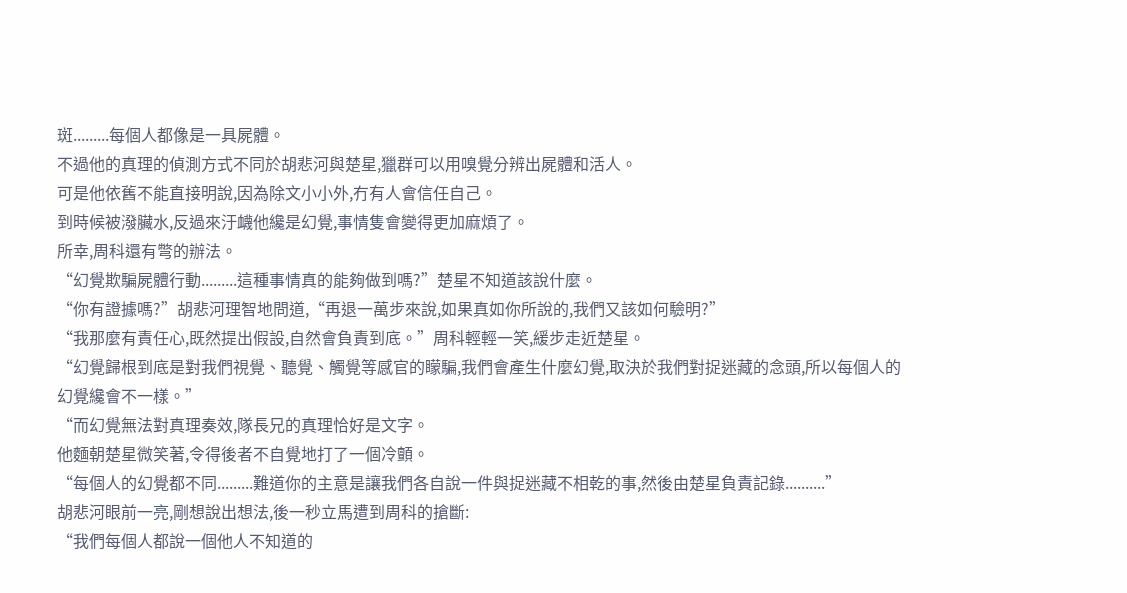斑.........每個人都像是一具屍體。
不過他的真理的偵測方式不同於胡悲河與楚星,獵群可以用嗅覺分辨出屍體和活人。
可是他依舊不能直接明說,因為除文小小外,冇有人會信任自己。
到時候被潑臟水,反過來汙衊他纔是幻覺,事情隻會變得更加麻煩了。
所幸,周科還有彆的辦法。
“幻覺欺騙屍體行動.........這種事情真的能夠做到嗎?”楚星不知道該說什麼。
“你有證據嗎?”胡悲河理智地問道,“再退一萬步來說,如果真如你所說的,我們又該如何驗明?”
“我那麼有責任心,既然提出假設,自然會負責到底。”周科輕輕一笑,緩步走近楚星。
“幻覺歸根到底是對我們視覺、聽覺、觸覺等感官的矇騙,我們會產生什麼幻覺,取決於我們對捉迷藏的念頭,所以每個人的幻覺纔會不一樣。”
“而幻覺無法對真理奏效,隊長兄的真理恰好是文字。
他麵朝楚星微笑著,令得後者不自覺地打了一個冷顫。
“每個人的幻覺都不同.........難道你的主意是讓我們各自說一件與捉迷藏不相乾的事,然後由楚星負責記錄..........”
胡悲河眼前一亮,剛想說出想法,後一秒立馬遭到周科的搶斷:
“我們每個人都說一個他人不知道的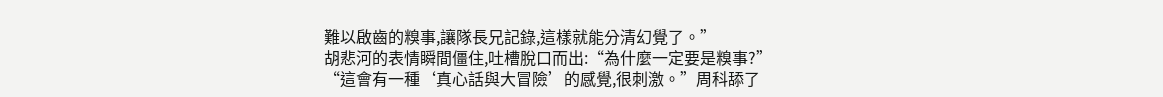難以啟齒的糗事,讓隊長兄記錄,這樣就能分清幻覺了。”
胡悲河的表情瞬間僵住,吐槽脫口而出:“為什麼一定要是糗事?”
“這會有一種‘真心話與大冒險’的感覺,很刺激。”周科舔了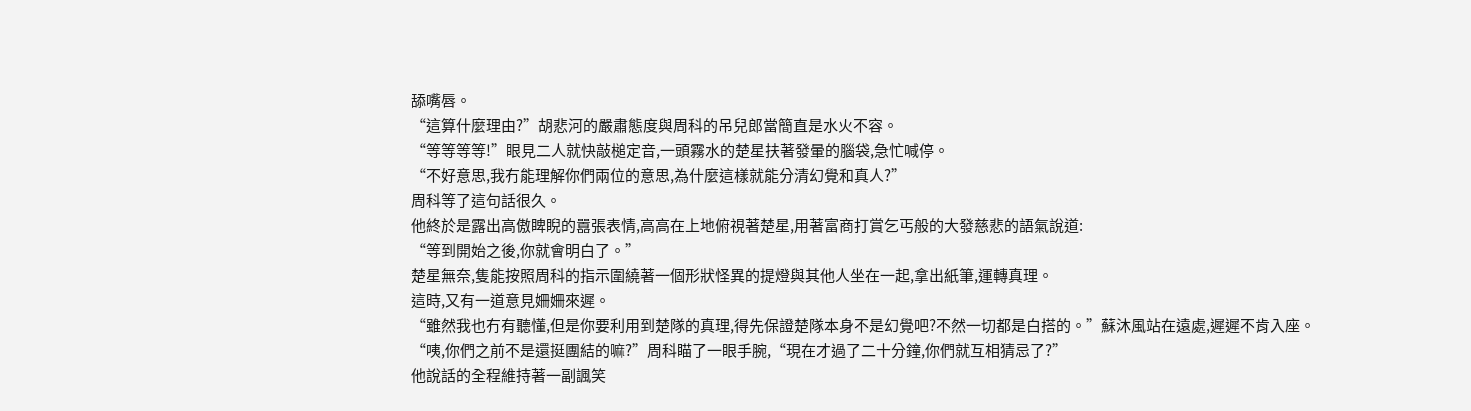舔嘴唇。
“這算什麼理由?”胡悲河的嚴肅態度與周科的吊兒郎當簡直是水火不容。
“等等等等!”眼見二人就快敲槌定音,一頭霧水的楚星扶著發暈的腦袋,急忙喊停。
“不好意思,我冇能理解你們兩位的意思,為什麼這樣就能分清幻覺和真人?”
周科等了這句話很久。
他終於是露出高傲睥睨的囂張表情,高高在上地俯視著楚星,用著富商打賞乞丐般的大發慈悲的語氣說道:
“等到開始之後,你就會明白了。”
楚星無奈,隻能按照周科的指示圍繞著一個形狀怪異的提燈與其他人坐在一起,拿出紙筆,運轉真理。
這時,又有一道意見姍姍來遲。
“雖然我也冇有聽懂,但是你要利用到楚隊的真理,得先保證楚隊本身不是幻覺吧?不然一切都是白搭的。”蘇沐風站在遠處,遲遲不肯入座。
“咦,你們之前不是還挺團結的嘛?”周科瞄了一眼手腕,“現在才過了二十分鐘,你們就互相猜忌了?”
他說話的全程維持著一副諷笑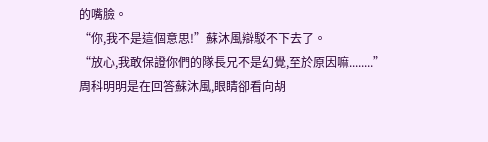的嘴臉。
“你,我不是這個意思!”蘇沐風辯駁不下去了。
“放心,我敢保證你們的隊長兄不是幻覺,至於原因嘛........”
周科明明是在回答蘇沐風,眼睛卻看向胡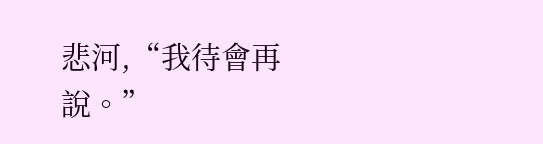悲河,“我待會再說。”